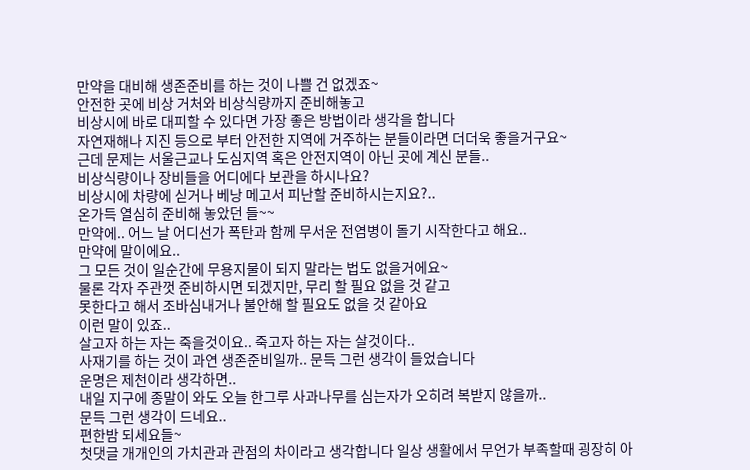만약을 대비해 생존준비를 하는 것이 나쁠 건 없겠죠~
안전한 곳에 비상 거처와 비상식량까지 준비해놓고
비상시에 바로 대피할 수 있다면 가장 좋은 방법이라 생각을 합니다
자연재해나 지진 등으로 부터 안전한 지역에 거주하는 분들이라면 더더욱 좋을거구요~
근데 문제는 서울근교나 도심지역 혹은 안전지역이 아닌 곳에 계신 분들..
비상식량이나 장비들을 어디에다 보관을 하시나요?
비상시에 차량에 싣거나 베낭 메고서 피난할 준비하시는지요?..
온가득 열심히 준비해 놓았던 들~~
만약에.. 어느 날 어디선가 폭탄과 함께 무서운 전염병이 돌기 시작한다고 해요..
만약에 말이에요..
그 모든 것이 일순간에 무용지물이 되지 말라는 법도 없을거에요~
물론 각자 주관껏 준비하시면 되겠지만, 무리 할 필요 없을 것 같고
못한다고 해서 조바심내거나 불안해 할 필요도 없을 것 같아요
이런 말이 있죠..
살고자 하는 자는 죽을것이요.. 죽고자 하는 자는 살것이다..
사재기를 하는 것이 과연 생존준비일까.. 문득 그런 생각이 들었습니다
운명은 제천이라 생각하면..
내일 지구에 종말이 와도 오늘 한그루 사과나무를 심는자가 오히려 복받지 않을까..
문득 그런 생각이 드네요..
편한밤 되세요들~
첫댓글 개개인의 가치관과 관점의 차이라고 생각합니다 일상 생활에서 무언가 부족할때 굉장히 아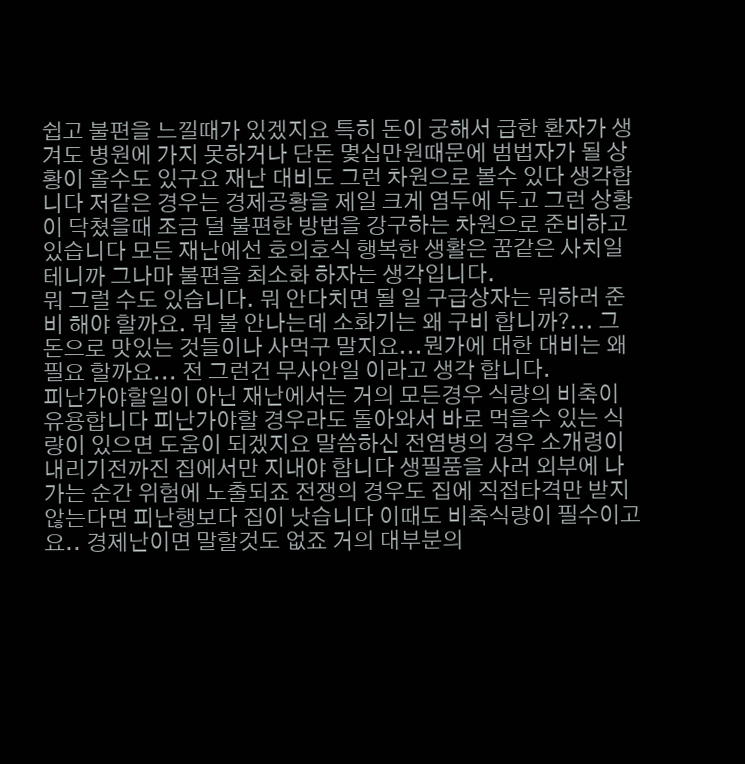쉽고 불편을 느낄때가 있겠지요 특히 돈이 궁해서 급한 환자가 생겨도 병원에 가지 못하거나 단돈 몇십만원때문에 범법자가 될 상황이 올수도 있구요 재난 대비도 그런 차원으로 볼수 있다 생각합니다 저같은 경우는 경제공황을 제일 크게 염두에 두고 그런 상황이 닥쳤을때 조금 덜 불편한 방법을 강구하는 차원으로 준비하고 있습니다 모든 재난에선 호의호식 행복한 생활은 꿈같은 사치일테니까 그나마 불편을 최소화 하자는 생각입니다.
뭐 그럴 수도 있습니다. 뭐 안다치면 될 일 구급상자는 뭐하러 준비 해야 할까요. 뭐 불 안나는데 소화기는 왜 구비 합니까?... 그 돈으로 맛있는 것들이나 사먹구 말지요...뭔가에 대한 대비는 왜 필요 할까요... 전 그런건 무사안일 이라고 생각 합니다.
피난가야할일이 아닌 재난에서는 거의 모든경우 식량의 비축이 유용합니다 피난가야할 경우라도 돌아와서 바로 먹을수 있는 식량이 있으면 도움이 되겠지요 말씀하신 전염병의 경우 소개령이 내리기전까진 집에서만 지내야 합니다 생필품을 사러 외부에 나가는 순간 위험에 노출되죠 전쟁의 경우도 집에 직접타격만 받지 않는다면 피난행보다 집이 낫습니다 이때도 비축식량이 필수이고요.. 경제난이면 말할것도 없죠 거의 대부분의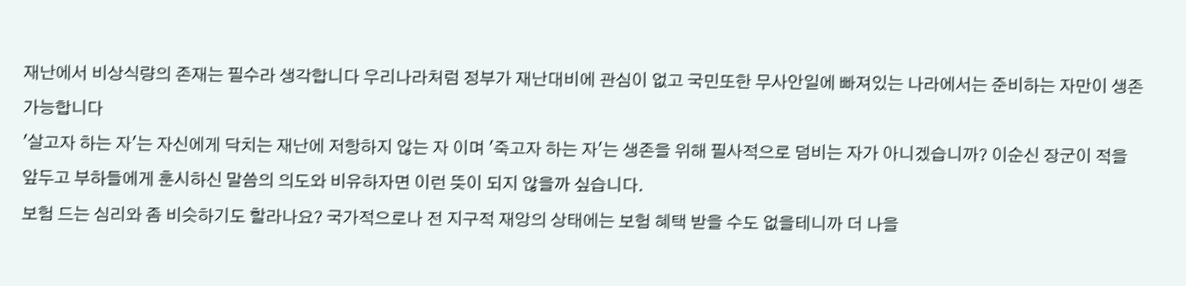재난에서 비상식량의 존재는 필수라 생각합니다 우리나라처럼 정부가 재난대비에 관심이 없고 국민또한 무사안일에 빠져있는 나라에서는 준비하는 자만이 생존가능합니다
'살고자 하는 자'는 자신에게 닥치는 재난에 저항하지 않는 자 이며 '죽고자 하는 자'는 생존을 위해 필사적으로 덤비는 자가 아니겠습니까? 이순신 장군이 적을 앞두고 부하들에게 훈시하신 말씀의 의도와 비유하자면 이런 뜻이 되지 않을까 싶습니다.
보험 드는 심리와 좀 비슷하기도 할라나요? 국가적으로나 전 지구적 재앙의 상태에는 보험 혜택 받을 수도 없을테니까 더 나을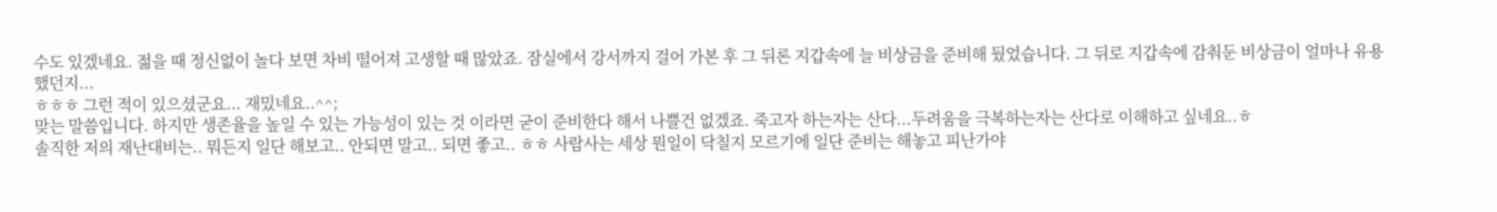수도 있겠네요. 젊을 때 정신없이 놀다 보면 차비 떨어져 고생할 때 많았죠. 잠실에서 강서까지 걸어 가본 후 그 뒤론 지갑속에 늘 비상금을 준비해 뒀었습니다. 그 뒤로 지갑속에 감춰둔 비상금이 얼마나 유용했던지...
ㅎㅎㅎ 그런 적이 있으셨군요... 재밌네요..^^;
맞는 말씀입니다. 하지만 생존율을 높일 수 있는 가능성이 있는 것 이라면 굳이 준비한다 해서 나쁠건 없겠죠. 죽고자 하는자는 산다...두려움을 극복하는자는 산다로 이해하고 싶네요..ㅎ
솔직한 저의 재난대비는.. 뭐든지 일단 해보고.. 안되면 말고.. 되면 좋고.. ㅎㅎ 사람사는 세상 뭔일이 닥칠지 모르기에 일단 준비는 해놓고 피난가야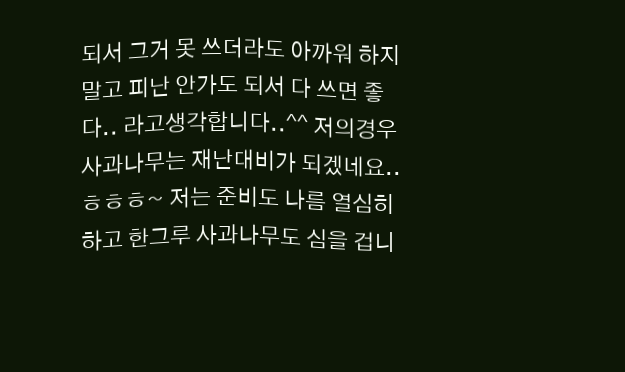되서 그거 못 쓰더라도 아까워 하지말고 피난 안가도 되서 다 쓰면 좋다.. 라고생각합니다..^^ 저의경우 사과나무는 재난대비가 되겠네요..
ㅎㅎㅎ~ 저는 준비도 나름 열심히 하고 한그루 사과나무도 심을 겁니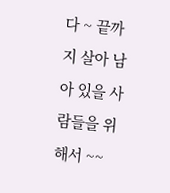다 ~ 끝까지 살아 남아 있을 사람들을 위해서 ~~